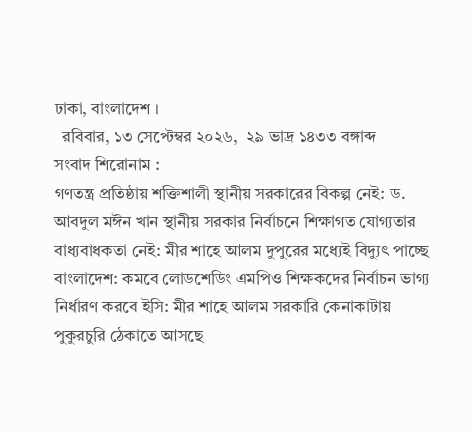ঢাকা, বাংলাদেশ ।
  রবিবার, ১৩ সেপ্টেম্বর ২০২৬,  ২৯ ভাদ্র ১৪৩৩ বঙ্গাব্দ
সংবাদ শিরোনাম :
গণতন্ত্র প্রতিষ্ঠায় শক্তিশালী স্থানীয় সরকারের বিকল্প নেই: ড. আবদুল মঈন খান স্থানীয় সরকার নির্বাচনে শিক্ষাগত যোগ্যতার বাধ্যবাধকতা নেই: মীর শাহে আলম দুপুরের মধ্যেই বিদ্যুৎ পাচ্ছে বাংলাদেশ: কমবে লোডশেডিং এমপিও শিক্ষকদের নির্বাচন ভাগ্য নির্ধারণ করবে ইসি: মীর শাহে আলম সরকারি কেনাকাটায় পুকুরচুরি ঠেকাতে আসছে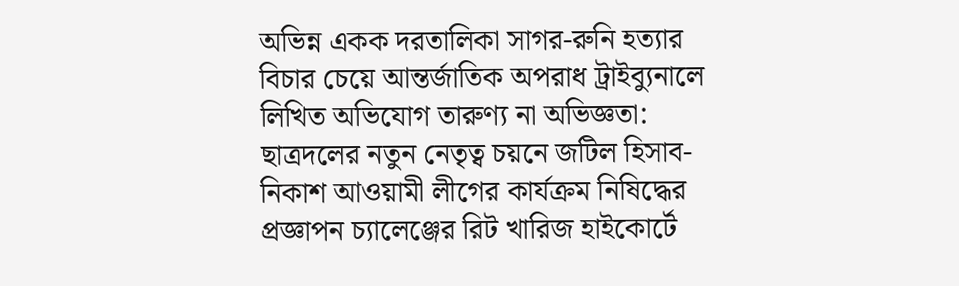অভিন্ন একক দরতালিকা সাগর-রুনি হত্যার বিচার চেয়ে আন্তর্জাতিক অপরাধ ট্রাইব্যুনালে লিখিত অভিযোগ তারুণ্য না অভিজ্ঞতা: ছাত্রদলের নতুন নেতৃত্ব চয়নে জটিল হিসাব-নিকাশ আওয়ামী লীগের কার্যক্রম নিষিদ্ধের প্রজ্ঞাপন চ্যালেঞ্জের রিট খারিজ হাইকোর্টে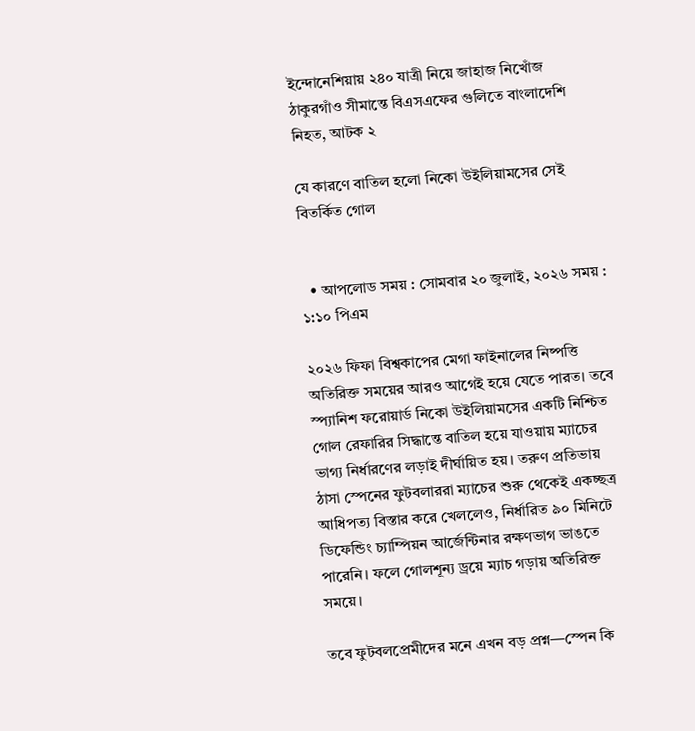ইন্দোনেশিয়ায় ২৪০ যাত্রী নিয়ে জাহাজ নিখোঁজ ঠাকুরগাঁও সীমান্তে বিএসএফের গুলিতে বাংলাদেশি নিহত, আটক ২

যে কারণে বাতিল হলো নিকো উইলিয়ামসের সেই বিতর্কিত গোল


  • আপলোড সময় : সোমবার ২০ জুলাই, ২০২৬ সময় : ১:১০ পিএম

২০২৬ ফিফা বিশ্বকাপের মেগা ফাইনালের নিষ্পত্তি অতিরিক্ত সময়ের আরও আগেই হয়ে যেতে পারত। তবে স্প্যানিশ ফরোয়ার্ড নিকো উইলিয়ামসের একটি নিশ্চিত গোল রেফারির সিদ্ধান্তে বাতিল হয়ে যাওয়ায় ম্যাচের ভাগ্য নির্ধারণের লড়াই দীর্ঘায়িত হয়। তরুণ প্রতিভায় ঠাসা স্পেনের ফুটবলাররা ম্যাচের শুরু থেকেই একচ্ছত্র আধিপত্য বিস্তার করে খেললেও, নির্ধারিত ৯০ মিনিটে ডিফেন্ডিং চ্যাম্পিয়ন আর্জেন্টিনার রক্ষণভাগ ভাঙতে পারেনি। ফলে গোলশূন্য ড্রয়ে ম্যাচ গড়ায় অতিরিক্ত সময়ে।

তবে ফুটবলপ্রেমীদের মনে এখন বড় প্রশ্ন—স্পেন কি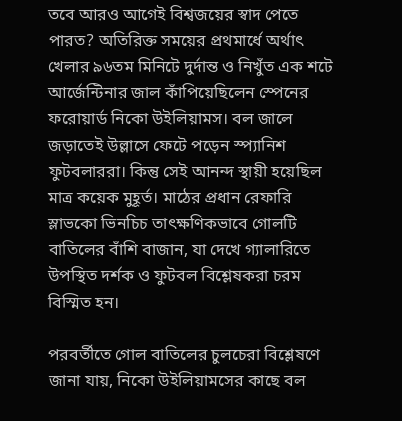তবে আরও আগেই বিশ্বজয়ের স্বাদ পেতে পারত? অতিরিক্ত সময়ের প্রথমার্ধে অর্থাৎ খেলার ৯৬তম মিনিটে দুর্দান্ত ও নিখুঁত এক শটে আর্জেন্টিনার জাল কাঁপিয়েছিলেন স্পেনের ফরোয়ার্ড নিকো উইলিয়ামস। বল জালে জড়াতেই উল্লাসে ফেটে পড়েন স্প্যানিশ ফুটবলাররা। কিন্তু সেই আনন্দ স্থায়ী হয়েছিল মাত্র কয়েক মুহূর্ত। মাঠের প্রধান রেফারি স্লাভকো ভিনচিচ তাৎক্ষণিকভাবে গোলটি বাতিলের বাঁশি বাজান, যা দেখে গ্যালারিতে উপস্থিত দর্শক ও ফুটবল বিশ্লেষকরা চরম বিস্মিত হন।

পরবর্তীতে গোল বাতিলের চুলচেরা বিশ্লেষণে জানা যায়, নিকো উইলিয়ামসের কাছে বল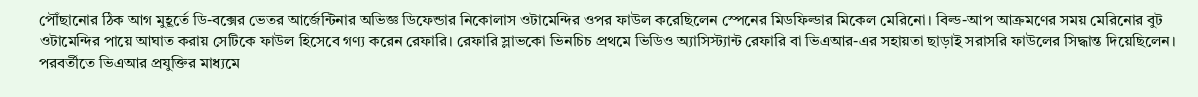পৌঁছানোর ঠিক আগ মুহূর্তে ডি-বক্সের ভেতর আর্জেন্টিনার অভিজ্ঞ ডিফেন্ডার নিকোলাস ওটামেন্দির ওপর ফাউল করেছিলেন স্পেনের মিডফিল্ডার মিকেল মেরিনো। বিল্ড-আপ আক্রমণের সময় মেরিনোর বুট ওটামেন্দির পায়ে আঘাত করায় সেটিকে ফাউল হিসেবে গণ্য করেন রেফারি। রেফারি স্লাভকো ভিনচিচ প্রথমে ভিডিও অ্যাসিস্ট্যান্ট রেফারি বা ভিএআর-এর সহায়তা ছাড়াই সরাসরি ফাউলের সিদ্ধান্ত দিয়েছিলেন। পরবর্তীতে ভিএআর প্রযুক্তির মাধ্যমে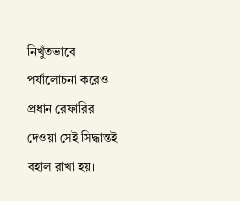নিখুঁতভাবে পর্যালোচনা করেও প্রধান রেফারির দেওয়া সেই সিদ্ধান্তই বহাল রাখা হয়।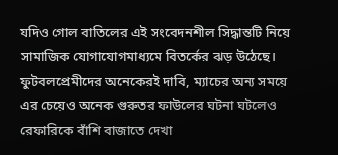যদিও গোল বাতিলের এই সংবেদনশীল সিদ্ধান্তটি নিয়ে সামাজিক যোগাযোগমাধ্যমে বিতর্কের ঝড় উঠেছে। ফুটবলপ্রেমীদের অনেকেরই দাবি, ম্যাচের অন্য সময়ে এর চেয়েও অনেক গুরুতর ফাউলের ঘটনা ঘটলেও রেফারিকে বাঁশি বাজাতে দেখা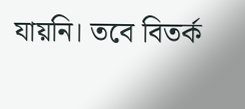যায়নি। তবে বিতর্ক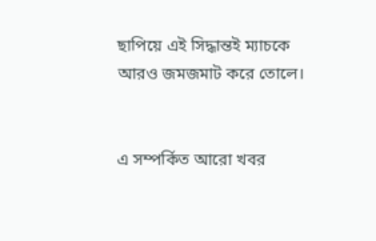ছাপিয়ে এই সিদ্ধান্তই ম্যাচকে আরও জমজমাট করে তোলে।


এ সম্পর্কিত আরো খবর